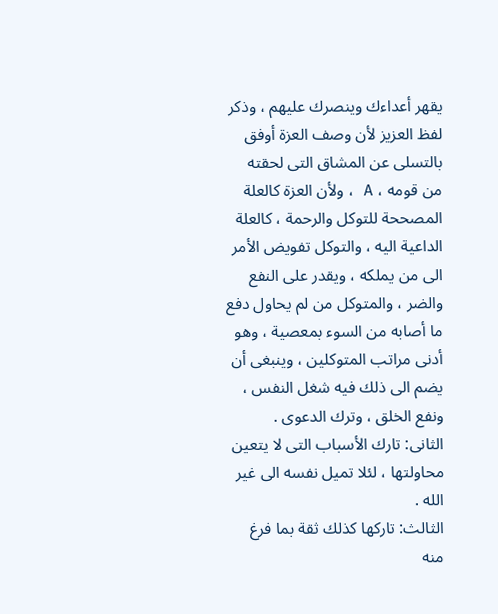يقهر أعداءك وينصرك عليهم ، وذكر لفظ العزيز لأن وصف العزة أوفق بالتسلى عن المشاق التى لحقته من قومه ، A ، ولأن العزة كالعلة المصححة للتوكل والرحمة ، كالعلة الداعية اليه ، والتوكل تفويض الأمر الى من يملكه ، ويقدر على النفع والضر ، والمتوكل من لم يحاول دفع ما أصابه من السوء بمعصية ، وهو أدنى مراتب المتوكلين ، وينبغى أن يضم الى ذلك فيه شغل النفس ، ونفع الخلق ، وترك الدعوى .
الثانى: تارك الأسباب التى لا يتعين محاولتها ، لئلا تميل نفسه الى غير الله .
الثالث: تاركها كذلك ثقة بما فرغ منه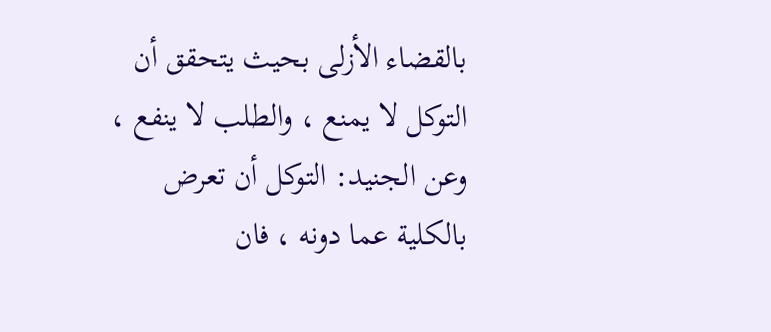بالقضاء الأزلى بحيث يتحقق أن التوكل لا يمنع ، والطلب لا ينفع ، وعن الجنيد: التوكل أن تعرض بالكلية عما دونه ، فان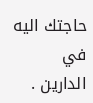حاجتك اليه في الدارين .